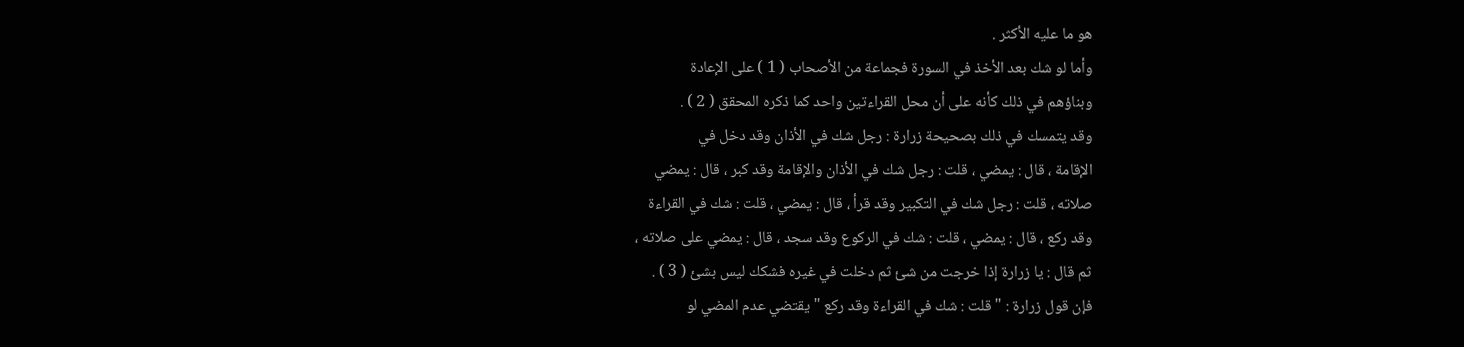هو ما عليه الأكثر .
وأما لو شك بعد الأخذ في السورة فجماعة من الأصحاب ( 1 ) على الإعادة
وبناؤهم في ذلك كأنه على أن محل القراءتين واحد كما ذكره المحقق ( 2 ) .
وقد يتمسك في ذلك بصحيحة زرارة : رجل شك في الأذان وقد دخل في
الإقامة ، قال : يمضي ، قلت : رجل شك في الأذان والإقامة وقد كبر ، قال : يمضي
صلاته ، قلت : رجل شك في التكبير وقد قرأ ، قال : يمضي ، قلت : شك في القراءة
وقد ركع ، قال : يمضي ، قلت : شك في الركوع وقد سجد ، قال : يمضي على صلاته ،
ثم قال : يا زرارة إذا خرجت من شئ ثم دخلت في غيره فشكك ليس بشئ ( 3 ) .
فإن قول زرارة : " قلت : شك في القراءة وقد ركع " يقتضي عدم المضي لو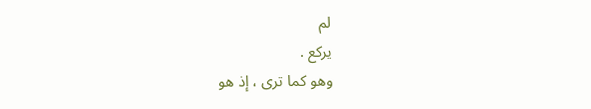لم
يركع .
وهو كما ترى ، إذ هو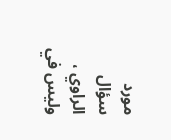مورد سؤال الراوي ، وليس في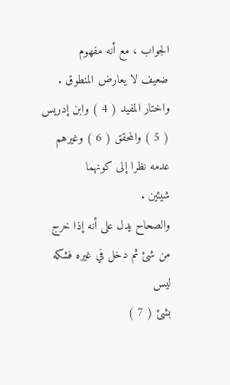الجواب ، مع أنه مفهوم
ضعيف لا يعارض المنطوق .
واختار المفيد ( 4 ) وابن إدريس ( 5 ) والمحقق ( 6 ) وغيرهم عدمه نظرا إلى كونهما
شيئين .
والصحاح يدل على أنه إذا خرج من شئ ثم دخل في غيره فشكه ليس
بشئ ( 7 )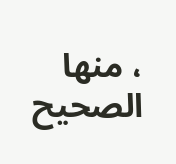، منها الصحيح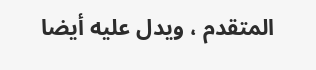المتقدم ، ويدل عليه أيضا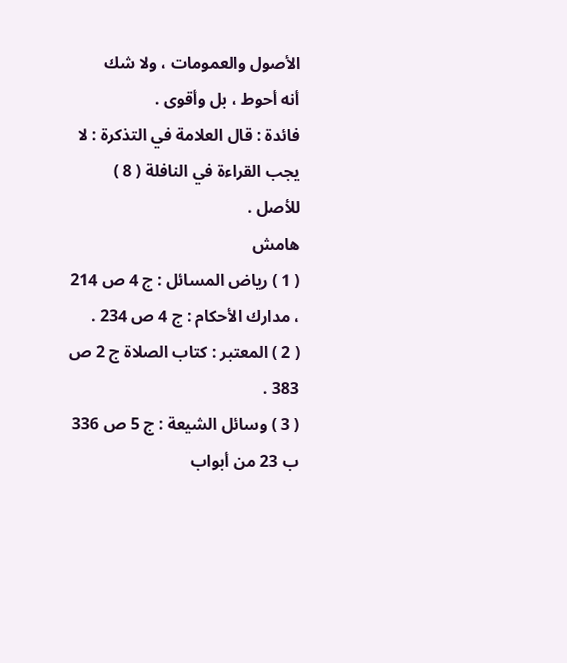الأصول والعمومات ، ولا شك
أنه أحوط ، بل وأقوى .
فائدة : قال العلامة في التذكرة : لا يجب القراءة في النافلة ( 8 ) للأصل .
هامش
( 1 ) رياض المسائل : ج 4 ص 214 ، مدارك الأحكام : ج 4 ص 234 .
( 2 ) المعتبر : كتاب الصلاة ج 2 ص 383 .
( 3 ) وسائل الشيعة : ج 5 ص 336 ب 23 من أبواب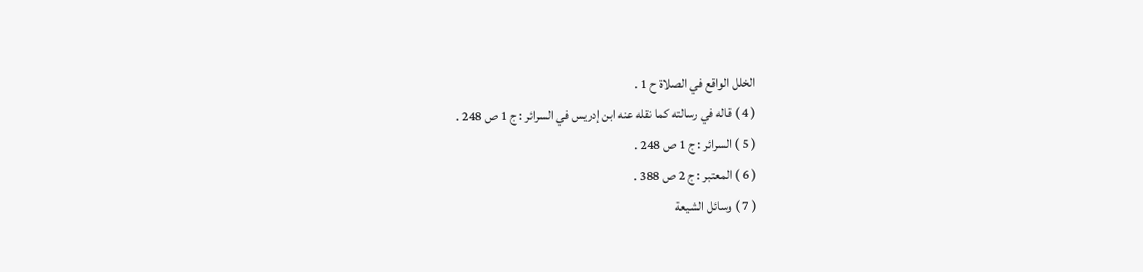الخلل الواقع في الصلاة ح 1 .
( 4 ) قاله في رسالته كما نقله عنه ابن إدريس في السرائر : ج 1 ص 248 .
( 5 ) السرائر : ج 1 ص 248 .
( 6 ) المعتبر : ج 2 ص 388 .
( 7 ) وسائل الشيعة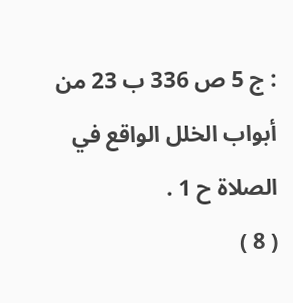: ج 5 ص 336 ب 23 من أبواب الخلل الواقع في الصلاة ح 1 .
( 8 )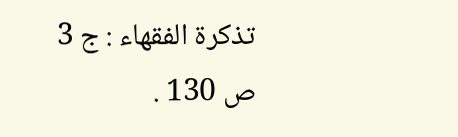تذكرة الفقهاء : ج 3 ص 130 .